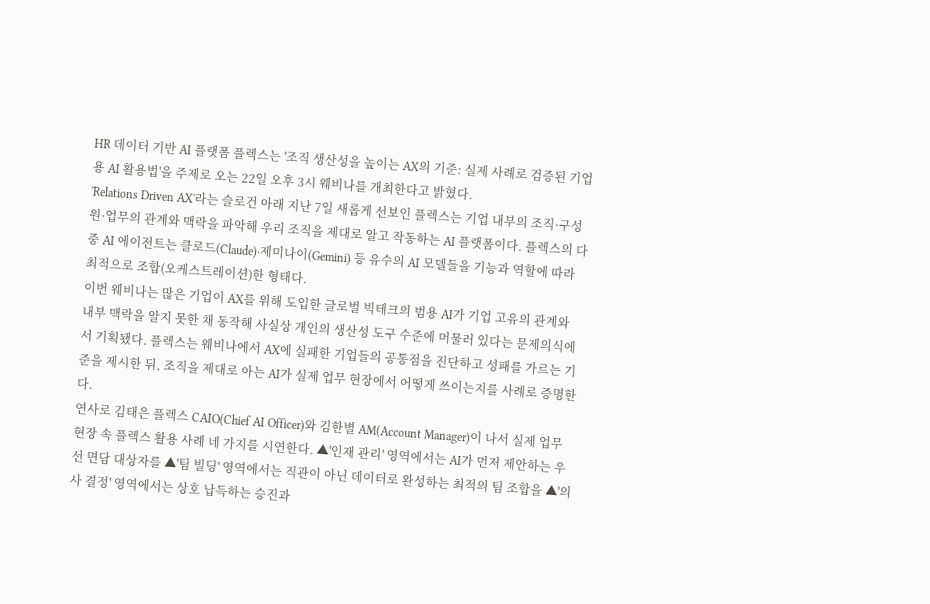HR 데이터 기반 AI 플랫폼 플렉스는 '조직 생산성을 높이는 AX의 기준: 실제 사례로 검증된 기업용 AI 활용법'을 주제로 오는 22일 오후 3시 웨비나를 개최한다고 밝혔다.
'Relations Driven AX'라는 슬로건 아래 지난 7일 새롭게 선보인 플렉스는 기업 내부의 조직·구성원·업무의 관계와 맥락을 파악해 우리 조직을 제대로 알고 작동하는 AI 플랫폼이다. 플렉스의 다중 AI 에이전트는 클로드(Claude)·제미나이(Gemini) 등 유수의 AI 모델들을 기능과 역할에 따라 최적으로 조합(오케스트레이션)한 형태다.
이번 웨비나는 많은 기업이 AX를 위해 도입한 글로벌 빅테크의 범용 AI가 기업 고유의 관계와 내부 맥락을 알지 못한 채 동작해 사실상 개인의 생산성 도구 수준에 머물러 있다는 문제의식에서 기획됐다. 플렉스는 웨비나에서 AX에 실패한 기업들의 공통점을 진단하고 성패를 가르는 기준을 제시한 뒤, 조직을 제대로 아는 AI가 실제 업무 현장에서 어떻게 쓰이는지를 사례로 증명한다.
연사로 김태은 플렉스 CAIO(Chief AI Officer)와 김한별 AM(Account Manager)이 나서 실제 업무 현장 속 플렉스 활용 사례 네 가지를 시연한다. ▲'인재 관리' 영역에서는 AI가 먼저 제안하는 우선 면담 대상자를 ▲'팀 빌딩' 영역에서는 직관이 아닌 데이터로 완성하는 최적의 팀 조합을 ▲'의사 결정' 영역에서는 상호 납득하는 승진과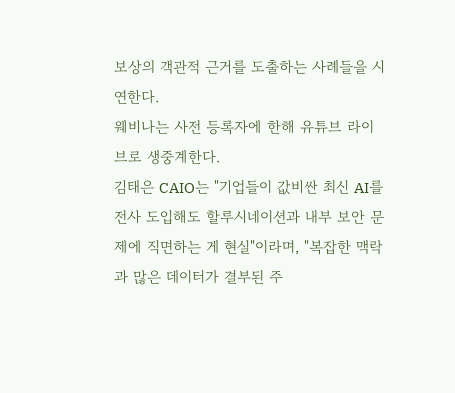보상의 객관적 근거를 도출하는 사례들을 시연한다.
웨비나는 사전 등록자에 한해 유튜브 라이브로 생중계한다.
김태은 CAIO는 "기업들이 값비싼 최신 AI를 전사 도입해도 할루시네이션과 내부 보안 문제에 직면하는 게 현실"이라며, "복잡한 맥락과 많은 데이터가 결부된 주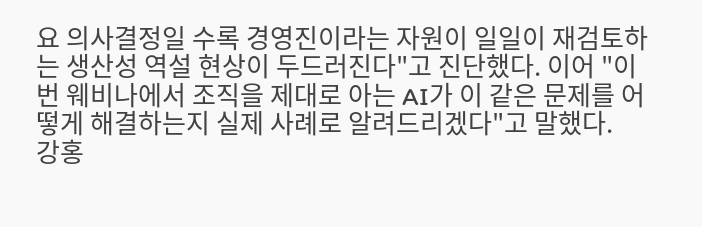요 의사결정일 수록 경영진이라는 자원이 일일이 재검토하는 생산성 역설 현상이 두드러진다"고 진단했다. 이어 "이번 웨비나에서 조직을 제대로 아는 AI가 이 같은 문제를 어떻게 해결하는지 실제 사례로 알려드리겠다"고 말했다.
강홍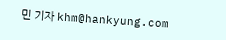민 기자 khm@hankyung.com